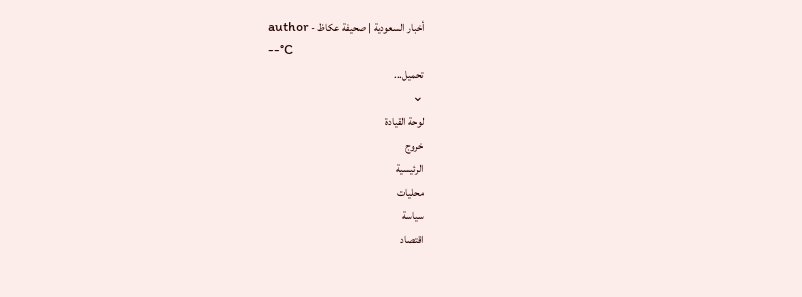أخبار السعودية | صحيفة عكاظ - author
--°C
تحميل...
⌄
لوحة القيادة
خروج
الرئيسية
محليات
سياسة
اقتصاد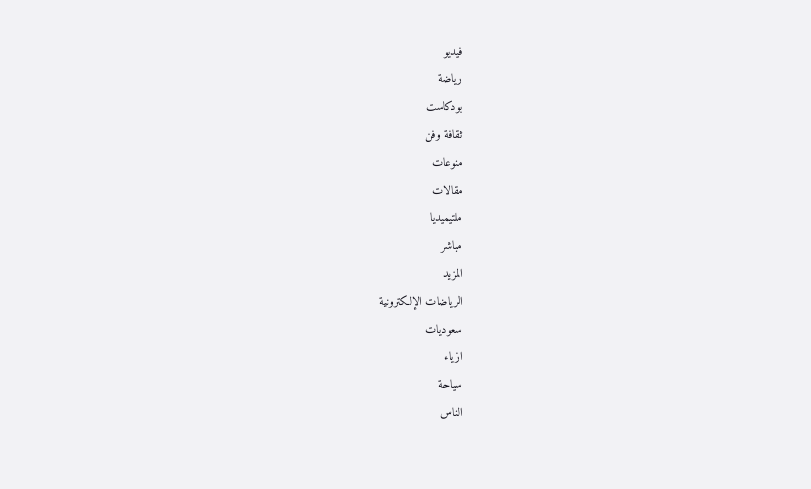فيديو
رياضة
بودكاست
ثقافة وفن
منوعات
مقالات
ملتيميديا
مباشر
المزيد
الرياضات الإلكترونية
سعوديات
ازياء
سياحة
الناس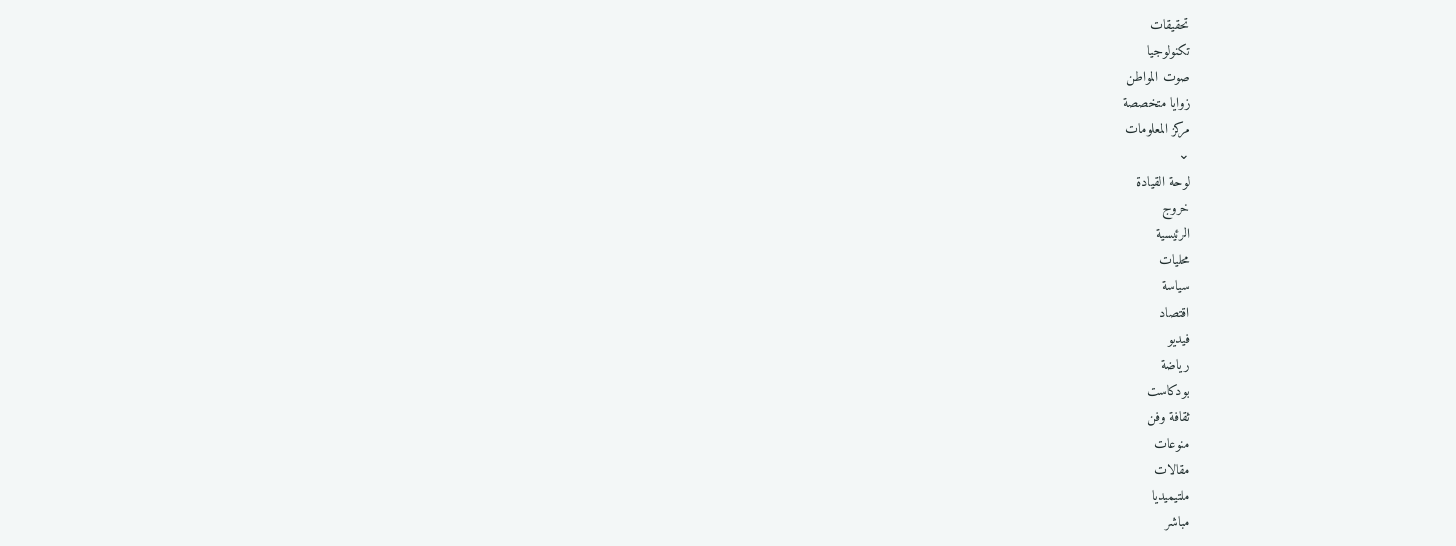تحقيقات
تكنولوجيا
صوت المواطن
زوايا متخصصة
مركز المعلومات
⌄
لوحة القيادة
خروج
الرئيسية
محليات
سياسة
اقتصاد
فيديو
رياضة
بودكاست
ثقافة وفن
منوعات
مقالات
ملتيميديا
مباشر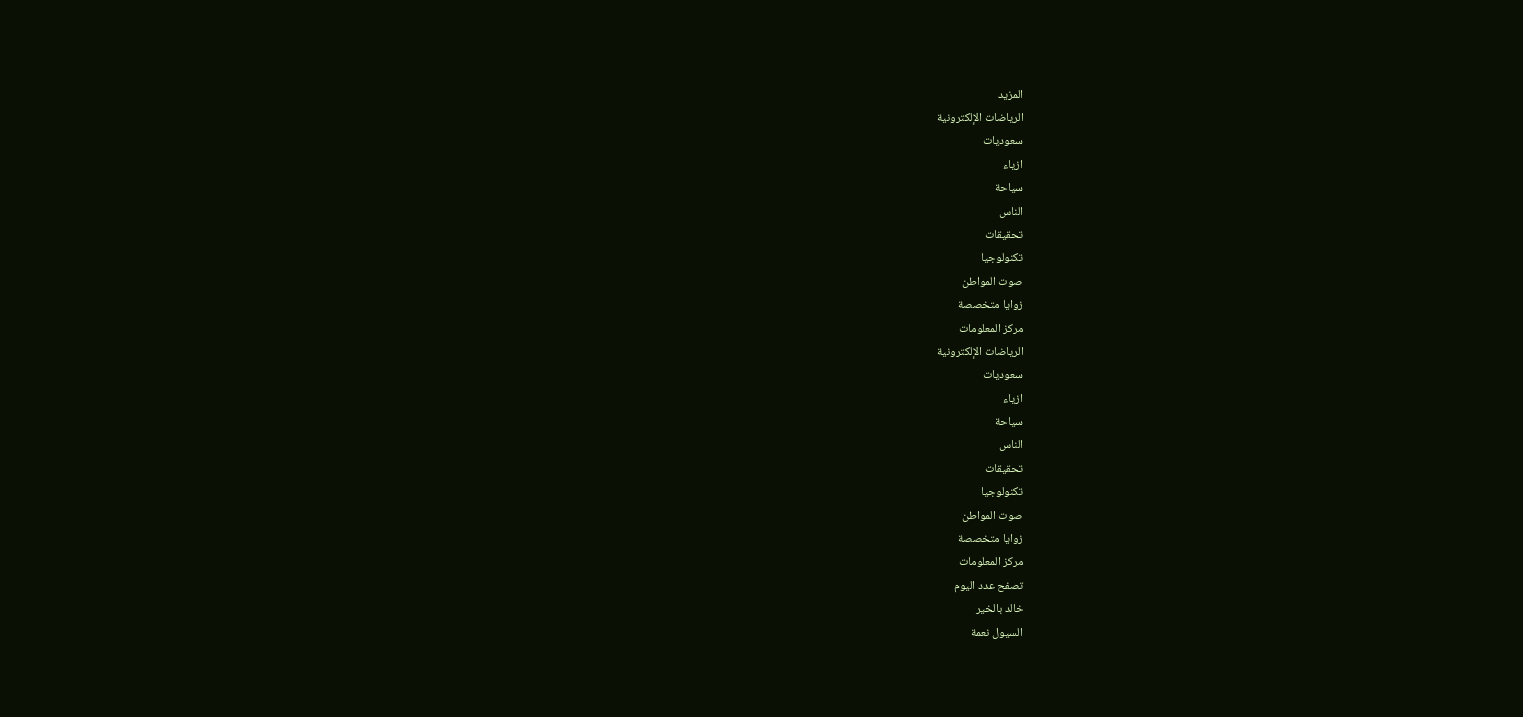المزيد
الرياضات الإلكترونية
سعوديات
ازياء
سياحة
الناس
تحقيقات
تكنولوجيا
صوت المواطن
زوايا متخصصة
مركز المعلومات
الرياضات الإلكترونية
سعوديات
ازياء
سياحة
الناس
تحقيقات
تكنولوجيا
صوت المواطن
زوايا متخصصة
مركز المعلومات
تصفح عدد اليوم
خالد بالخير
السيول نعمة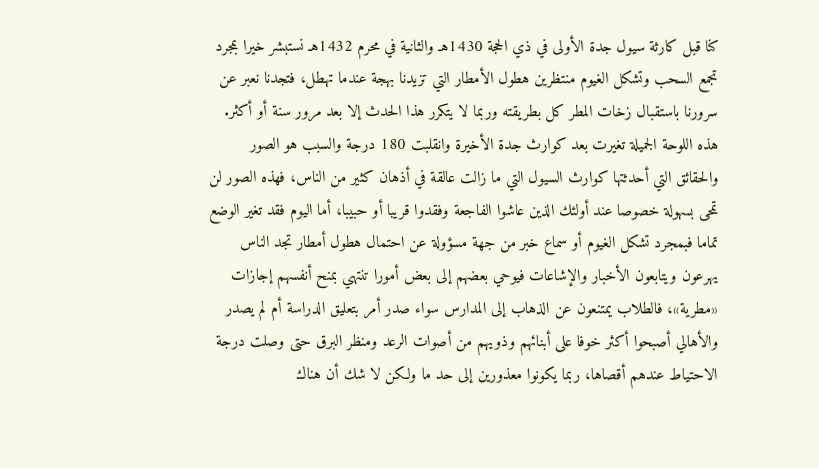كنا قبل كارثة سيول جدة الأولى في ذي الحجة 1430هـ والثانية في محرم 1432هـ نستبشر خيرا بمجرد تجمع السحب وتشكل الغيوم منتظرين هطول الأمطار التي تزيدنا بهجة عندما تهطل، فتجدنا نعبر عن سرورنا باستقبال زخات المطر كل بطريقته وربما لا يتكرر هذا الحدث إلا بعد مرور سنة أو أكثر. هذه اللوحة الجميلة تغيرت بعد كوارث جدة الأخيرة وانقلبت 180 درجة والسبب هو الصور والحقائق التي أحدثتها كوارث السيول التي ما زالت عالقة في أذهان كثير من الناس، فهذه الصور لن تمحى بسهولة خصوصا عند أولئك الذين عاشوا الفاجعة وفقدوا قريبا أو حبيبا، أما اليوم فقد تغير الوضع تماما فبمجرد تشكل الغيوم أو سماع خبر من جهة مسؤولة عن احتمال هطول أمطار تجد الناس يهرعون ويتابعون الأخبار والإشاعات فيوحي بعضهم إلى بعض أمورا تنتهي بمنح أنفسهم إجازات «مطرية»، فالطلاب يمتنعون عن الذهاب إلى المدارس سواء صدر أمر بتعليق الدراسة أم لم يصدر والأهالي أصبحوا أكثر خوفا على أبنائهم وذويهم من أصوات الرعد ومنظر البرق حتى وصلت درجة الاحتياط عندهم أقصاها، ربما يكونوا معذورين إلى حد ما ولكن لا شك أن هناك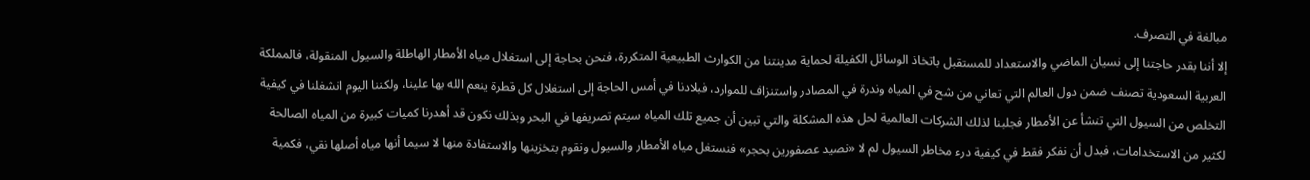مبالغة في التصرف.
إلا أننا بقدر حاجتنا إلى نسيان الماضي والاستعداد للمستقبل باتخاذ الوسائل الكفيلة لحماية مدينتنا من الكوارث الطبيعية المتكررة، فنحن بحاجة إلى استغلال مياه الأمطار الهاطلة والسيول المنقولة، فالمملكة العربية السعودية تصنف ضمن دول العالم التي تعاني من شح في المياه وندرة في المصادر واستنزاف للموارد، فبلادنا في أمس الحاجة إلى استغلال كل قطرة ينعم الله بها علينا، ولكننا اليوم انشغلنا في كيفية التخلص من السيول التي تنشأ عن الأمطار فجلبنا لذلك الشركات العالمية لحل هذه المشكلة والتي تبين أن جميع تلك المياه سيتم تصريفها في البحر وبذلك نكون قد أهدرنا كميات كبيرة من المياه الصالحة لكثير من الاستخدامات، فبدل أن نفكر فقط في كيفية درء مخاطر السيول لم لا «نصيد عصفورين بحجر» فنستغل مياه الأمطار والسيول ونقوم بتخزينها والاستفادة منها لا سيما أنها مياه أصلها نقي، فكمية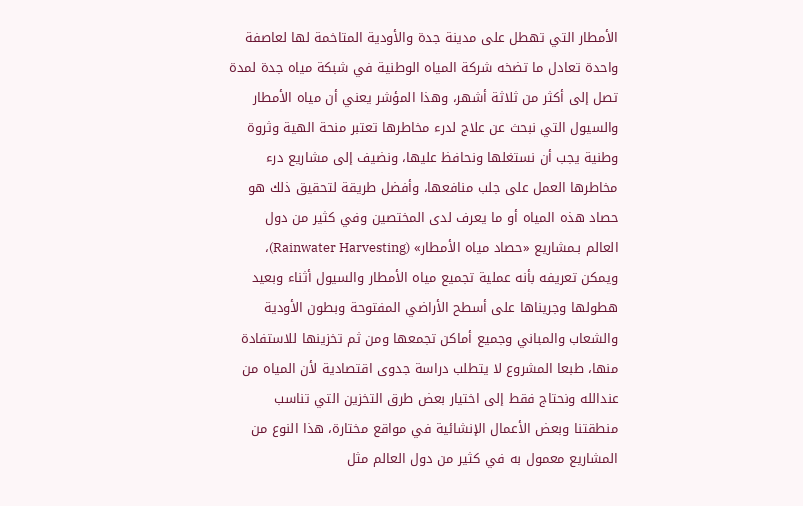الأمطار التي تهطل على مدينة جدة والأودية المتاخمة لها لعاصفة واحدة تعادل ما تضخه شركة المياه الوطنية في شبكة مياه جدة لمدة تصل إلى أكثر من ثلاثة أشهر، وهذا المؤشر يعني أن مياه الأمطار والسيول التي نبحث عن علاج لدرء مخاطرها تعتبر منحة الهية وثروة وطنية يجب أن نستغلها ونحافظ عليها، ونضيف إلى مشاريع درء مخاطرها العمل على جلب منافعها، وأفضل طريقة لتحقيق ذلك هو حصاد هذه المياه أو ما يعرف لدى المختصين وفي كثير من دول العالم بـمشاريع «حصاد مياه الأمطار» (Rainwater Harvesting)، ويمكن تعريفه بأنه عملية تجميع مياه الأمطار والسيول أثناء وبعيد هطولها وجريناها على أسطح الأراضي المفتوحة وبطون الأودية والشعاب والمباني وجميع أماكن تجمعها ومن ثم تخزينها للاستفادة منها، طبعا المشروع لا يتطلب دراسة جدوى اقتصادية لأن المياه من عندالله ونحتاج فقط إلى اختيار بعض طرق التخزين التي تناسب منطقتنا وبعض الأعمال الإنشائية في مواقع مختارة، هذا النوع من المشاريع معمول به في كثير من دول العالم مثل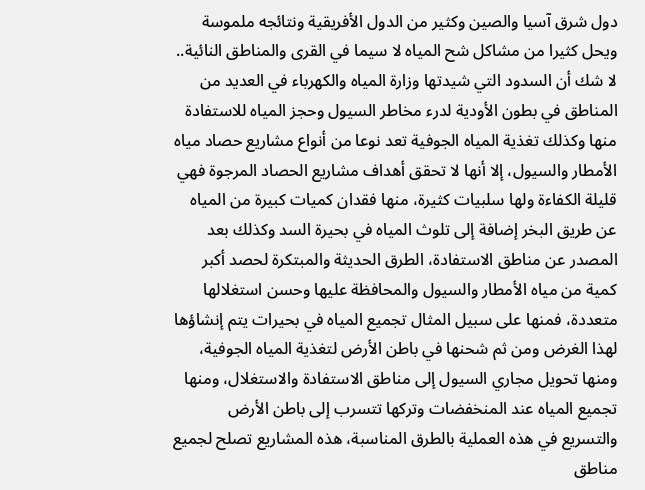دول شرق آسيا والصين وكثير من الدول الأفريقية ونتائجه ملموسة ويحل كثيرا من مشاكل شح المياه لا سيما في القرى والمناطق النائية..
لا شك أن السدود التي شيدتها وزارة المياه والكهرباء في العديد من المناطق في بطون الأودية لدرء مخاطر السيول وحجز المياه للاستفادة منها وكذلك تغذية المياه الجوفية تعد نوعا من أنواع مشاريع حصاد مياه الأمطار والسيول، إلا أنها لا تحقق أهداف مشاريع الحصاد المرجوة فهي قليلة الكفاءة ولها سلبيات كثيرة، منها فقدان كميات كبيرة من المياه عن طريق البخر إضافة إلى تلوث المياه في بحيرة السد وكذلك بعد المصدر عن مناطق الاستفادة، الطرق الحديثة والمبتكرة لحصد أكبر كمية من مياه الأمطار والسيول والمحافظة عليها وحسن استغلالها متعددة، فمنها على سبيل المثال تجميع المياه في بحيرات يتم إنشاؤها لهذا الغرض ومن ثم شحنها في باطن الأرض لتغذية المياه الجوفية، ومنها تحويل مجاري السيول إلى مناطق الاستفادة والاستغلال، ومنها تجميع المياه عند المنخفضات وتركها تتسرب إلى باطن الأرض والتسريع في هذه العملية بالطرق المناسبة، هذه المشاريع تصلح لجميع مناطق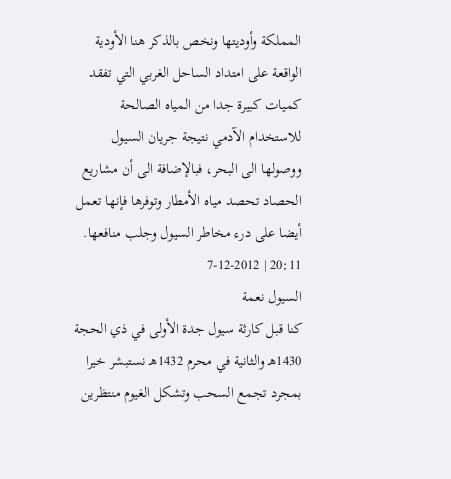المملكة وأوديتها ونخص بالذكر هنا الأودية الواقعة على امتداد الساحل الغربي التي تفقد كميات كبيرة جدا من المياه الصالحة للاستخدام الآدمي نتيجة جريان السيول ووصولها الى البحر، فبالإضافة الى أن مشاريع الحصاد تحصد مياه الأمطار وتوفرها فإنها تعمل أيضا على درء مخاطر السيول وجلب منافعها.
20:11 | 7-12-2012
السيول نعمة
كنا قبل كارثة سيول جدة الأولى في ذي الحجة 1430هـ والثانية في محرم 1432هـ نستبشر خيرا بمجرد تجمع السحب وتشكل الغيوم منتظرين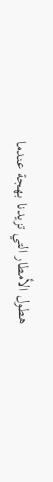هطول الأمطار التي تزيدنا بهجة عندما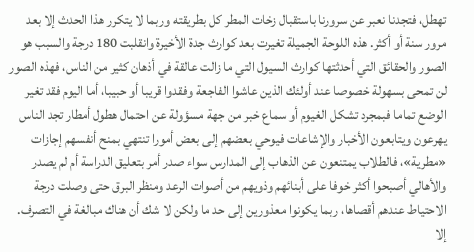تهطل، فتجدنا نعبر عن سرورنا باستقبال زخات المطر كل بطريقته وربما لا يتكرر هذا الحدث إلا بعد مرور سنة أو أكثر. هذه اللوحة الجميلة تغيرت بعد كوارث جدة الأخيرة وانقلبت 180 درجة والسبب هو الصور والحقائق التي أحدثتها كوارث السيول التي ما زالت عالقة في أذهان كثير من الناس، فهذه الصور لن تمحى بسهولة خصوصا عند أولئك الذين عاشوا الفاجعة وفقدوا قريبا أو حبيبا، أما اليوم فقد تغير الوضع تماما فبمجرد تشكل الغيوم أو سماع خبر من جهة مسؤولة عن احتمال هطول أمطار تجد الناس يهرعون ويتابعون الأخبار والإشاعات فيوحي بعضهم إلى بعض أمورا تنتهي بمنح أنفسهم إجازات «مطرية»، فالطلاب يمتنعون عن الذهاب إلى المدارس سواء صدر أمر بتعليق الدراسة أم لم يصدر والأهالي أصبحوا أكثر خوفا على أبنائهم وذويهم من أصوات الرعد ومنظر البرق حتى وصلت درجة الاحتياط عندهم أقصاها، ربما يكونوا معذورين إلى حد ما ولكن لا شك أن هناك مبالغة في التصرف.
إلا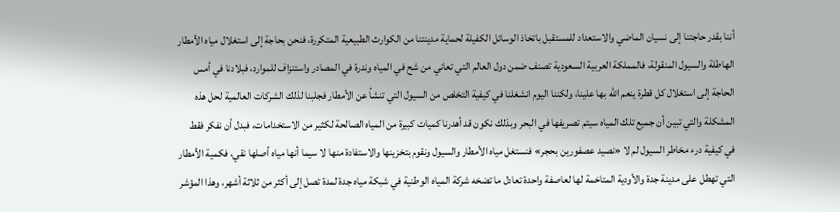أننا بقدر حاجتنا إلى نسيان الماضي والاستعداد للمستقبل باتخاذ الوسائل الكفيلة لحماية مدينتنا من الكوارث الطبيعية المتكررة، فنحن بحاجة إلى استغلال مياه الأمطار الهاطلة والسيول المنقولة، فالمملكة العربية السعودية تصنف ضمن دول العالم التي تعاني من شح في المياه وندرة في المصادر واستنزاف للموارد، فبلادنا في أمس الحاجة إلى استغلال كل قطرة ينعم الله بها علينا، ولكننا اليوم انشغلنا في كيفية التخلص من السيول التي تنشأ عن الأمطار فجلبنا لذلك الشركات العالمية لحل هذه المشكلة والتي تبين أن جميع تلك المياه سيتم تصريفها في البحر وبذلك نكون قد أهدرنا كميات كبيرة من المياه الصالحة لكثير من الاستخدامات، فبدل أن نفكر فقط في كيفية درء مخاطر السيول لم لا «نصيد عصفورين بحجر» فنستغل مياه الأمطار والسيول ونقوم بتخزينها والاستفادة منها لا سيما أنها مياه أصلها نقي، فكمية الأمطار التي تهطل على مدينة جدة والأودية المتاخمة لها لعاصفة واحدة تعادل ما تضخه شركة المياه الوطنية في شبكة مياه جدة لمدة تصل إلى أكثر من ثلاثة أشهر، وهذا المؤشر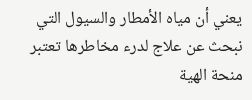يعني أن مياه الأمطار والسيول التي نبحث عن علاج لدرء مخاطرها تعتبر منحة الهية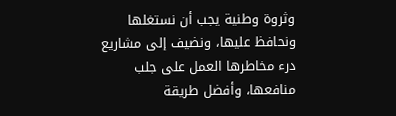وثروة وطنية يجب أن نستغلها ونحافظ عليها، ونضيف إلى مشاريع درء مخاطرها العمل على جلب منافعها، وأفضل طريقة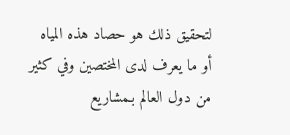لتحقيق ذلك هو حصاد هذه المياه أو ما يعرف لدى المختصين وفي كثير من دول العالم بـمشاريع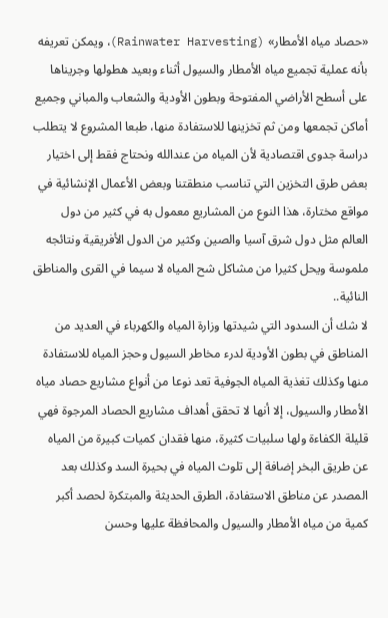«حصاد مياه الأمطار» (Rainwater Harvesting)، ويمكن تعريفه بأنه عملية تجميع مياه الأمطار والسيول أثناء وبعيد هطولها وجريناها على أسطح الأراضي المفتوحة وبطون الأودية والشعاب والمباني وجميع أماكن تجمعها ومن ثم تخزينها للاستفادة منها، طبعا المشروع لا يتطلب دراسة جدوى اقتصادية لأن المياه من عندالله ونحتاج فقط إلى اختيار بعض طرق التخزين التي تناسب منطقتنا وبعض الأعمال الإنشائية في مواقع مختارة، هذا النوع من المشاريع معمول به في كثير من دول العالم مثل دول شرق آسيا والصين وكثير من الدول الأفريقية ونتائجه ملموسة ويحل كثيرا من مشاكل شح المياه لا سيما في القرى والمناطق النائية..
لا شك أن السدود التي شيدتها وزارة المياه والكهرباء في العديد من المناطق في بطون الأودية لدرء مخاطر السيول وحجز المياه للاستفادة منها وكذلك تغذية المياه الجوفية تعد نوعا من أنواع مشاريع حصاد مياه الأمطار والسيول، إلا أنها لا تحقق أهداف مشاريع الحصاد المرجوة فهي قليلة الكفاءة ولها سلبيات كثيرة، منها فقدان كميات كبيرة من المياه عن طريق البخر إضافة إلى تلوث المياه في بحيرة السد وكذلك بعد المصدر عن مناطق الاستفادة، الطرق الحديثة والمبتكرة لحصد أكبر كمية من مياه الأمطار والسيول والمحافظة عليها وحسن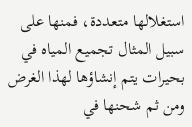استغلالها متعددة، فمنها على سبيل المثال تجميع المياه في بحيرات يتم إنشاؤها لهذا الغرض ومن ثم شحنها في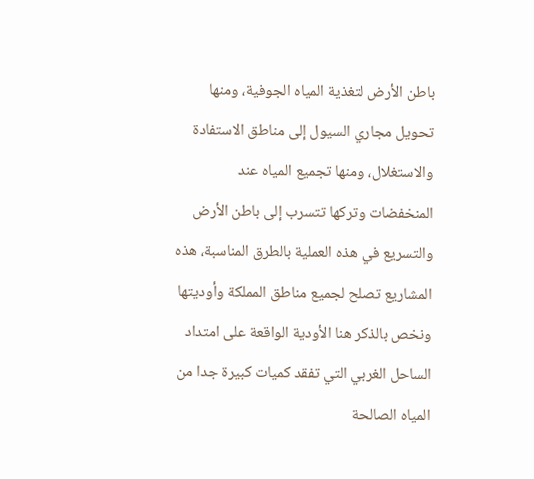باطن الأرض لتغذية المياه الجوفية، ومنها تحويل مجاري السيول إلى مناطق الاستفادة والاستغلال، ومنها تجميع المياه عند المنخفضات وتركها تتسرب إلى باطن الأرض والتسريع في هذه العملية بالطرق المناسبة، هذه المشاريع تصلح لجميع مناطق المملكة وأوديتها ونخص بالذكر هنا الأودية الواقعة على امتداد الساحل الغربي التي تفقد كميات كبيرة جدا من المياه الصالحة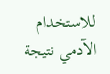للاستخدام الآدمي نتيجة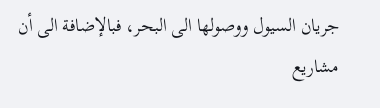جريان السيول ووصولها الى البحر، فبالإضافة الى أن مشاريع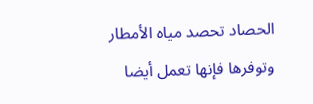الحصاد تحصد مياه الأمطار وتوفرها فإنها تعمل أيضا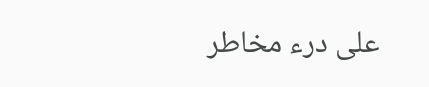على درء مخاطر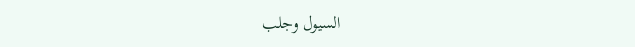السيول وجلب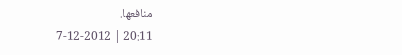منافعها.
20:11 | 7-12-2012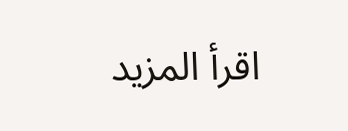اقرأ المزيد